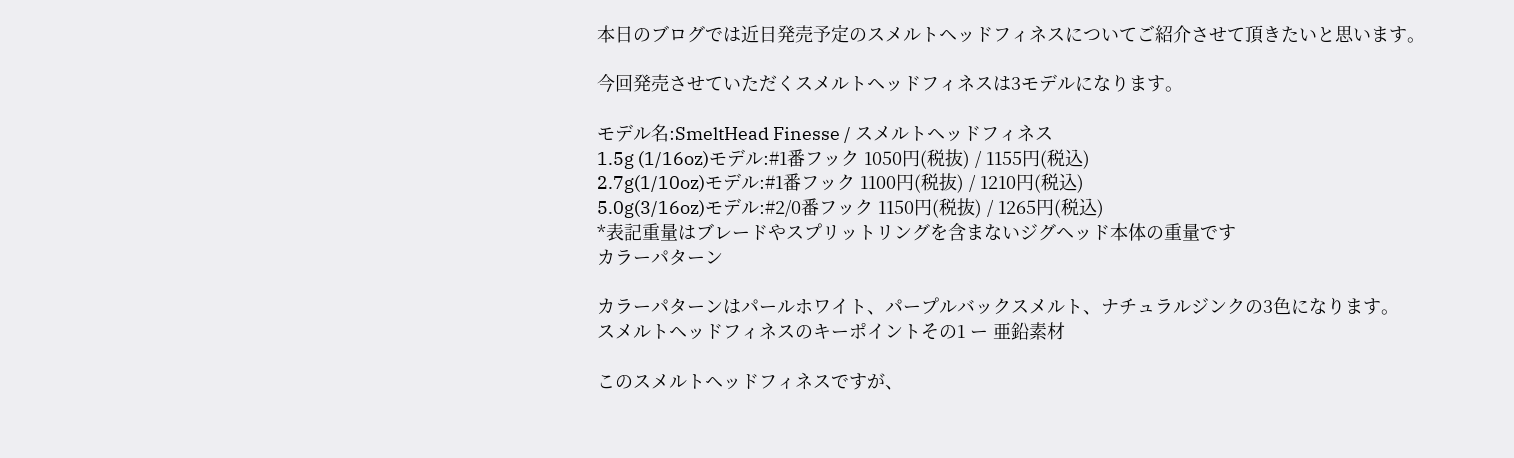本日のブログでは近日発売予定のスメルトヘッドフィネスについてご紹介させて頂きたいと思います。

今回発売させていただくスメルトヘッドフィネスは3モデルになります。

モデル名:SmeltHead Finesse / スメルトヘッドフィネス
1.5g (1/16oz)モデル:#1番フック 1050円(税抜) / 1155円(税込)
2.7g(1/10oz)モデル:#1番フック 1100円(税抜) / 1210円(税込)
5.0g(3/16oz)モデル:#2/0番フック 1150円(税抜) / 1265円(税込)
*表記重量はブレードやスプリットリングを含まないジグヘッド本体の重量です
カラーパターン

カラーパターンはパールホワイト、パープルバックスメルト、ナチュラルジンクの3色になります。
スメルトヘッドフィネスのキーポイントその1 ー 亜鉛素材

このスメルトヘッドフィネスですが、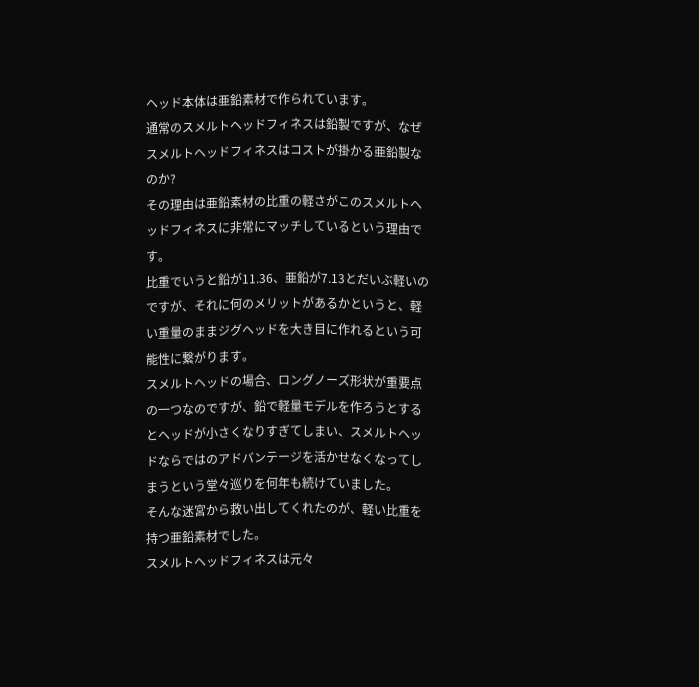ヘッド本体は亜鉛素材で作られています。
通常のスメルトヘッドフィネスは鉛製ですが、なぜスメルトヘッドフィネスはコストが掛かる亜鉛製なのか?
その理由は亜鉛素材の比重の軽さがこのスメルトヘッドフィネスに非常にマッチしているという理由です。
比重でいうと鉛が11.36、亜鉛が7.13とだいぶ軽いのですが、それに何のメリットがあるかというと、軽い重量のままジグヘッドを大き目に作れるという可能性に繋がります。
スメルトヘッドの場合、ロングノーズ形状が重要点の一つなのですが、鉛で軽量モデルを作ろうとするとヘッドが小さくなりすぎてしまい、スメルトヘッドならではのアドバンテージを活かせなくなってしまうという堂々巡りを何年も続けていました。
そんな迷宮から救い出してくれたのが、軽い比重を持つ亜鉛素材でした。
スメルトヘッドフィネスは元々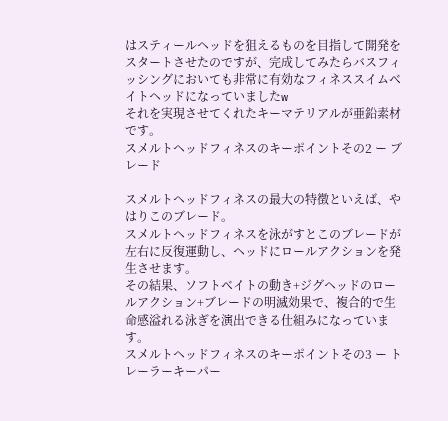はスティールヘッドを狙えるものを目指して開発をスタートさせたのですが、完成してみたらバスフィッシングにおいても非常に有効なフィネススイムベイトヘッドになっていましたw
それを実現させてくれたキーマテリアルが亜鉛素材です。
スメルトヘッドフィネスのキーポイントその2 ー ブレード

スメルトヘッドフィネスの最大の特徴といえば、やはりこのブレード。
スメルトヘッドフィネスを泳がすとこのブレードが左右に反復運動し、ヘッドにロールアクションを発生させます。
その結果、ソフトベイトの動き+ジグヘッドのロールアクション+ブレードの明滅効果で、複合的で生命感溢れる泳ぎを演出できる仕組みになっています。
スメルトヘッドフィネスのキーポイントその3 ー トレーラーキーパー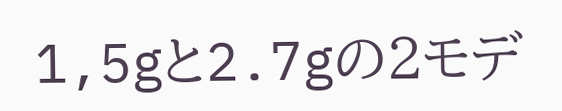1,5gと2.7gの2モデ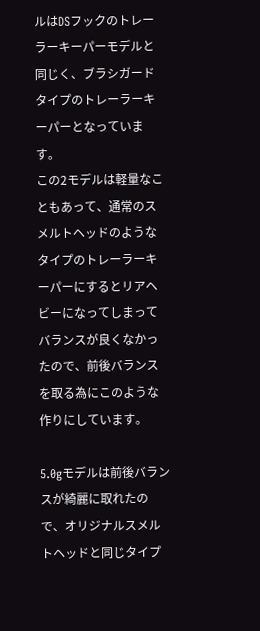ルはDSフックのトレーラーキーパーモデルと同じく、ブラシガードタイプのトレーラーキーパーとなっています。
この2モデルは軽量なこともあって、通常のスメルトヘッドのようなタイプのトレーラーキーパーにするとリアヘビーになってしまってバランスが良くなかったので、前後バランスを取る為にこのような作りにしています。

5.0gモデルは前後バランスが綺麗に取れたので、オリジナルスメルトヘッドと同じタイプ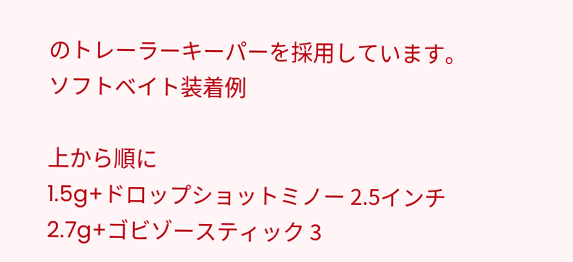のトレーラーキーパーを採用しています。
ソフトベイト装着例

上から順に
1.5g+ドロップショットミノー 2.5インチ
2.7g+ゴビゾースティック 3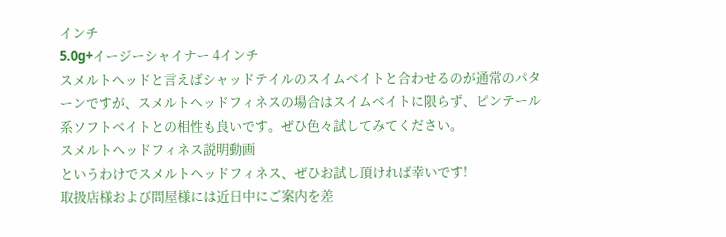インチ
5.0g+イージーシャイナー 4インチ
スメルトヘッドと言えばシャッドテイルのスイムベイトと合わせるのが通常のパターンですが、スメルトヘッドフィネスの場合はスイムベイトに限らず、ピンテール系ソフトベイトとの相性も良いです。ぜひ色々試してみてください。
スメルトヘッドフィネス説明動画
というわけでスメルトヘッドフィネス、ぜひお試し頂ければ幸いです!
取扱店様および問屋様には近日中にご案内を差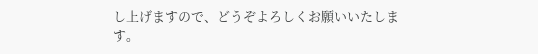し上げますので、どうぞよろしくお願いいたします。